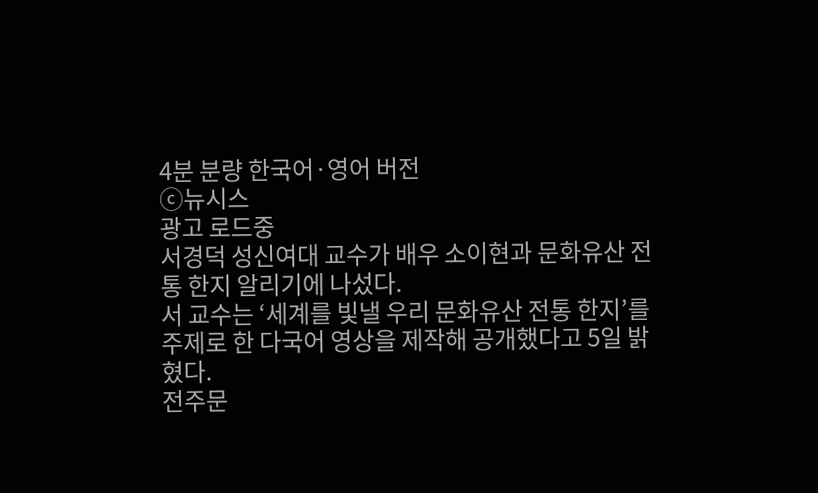4분 분량 한국어·영어 버전
ⓒ뉴시스
광고 로드중
서경덕 성신여대 교수가 배우 소이현과 문화유산 전통 한지 알리기에 나섰다.
서 교수는 ‘세계를 빛낼 우리 문화유산 전통 한지’를 주제로 한 다국어 영상을 제작해 공개했다고 5일 밝혔다.
전주문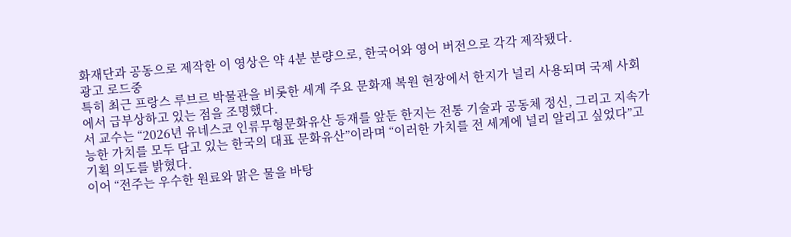화재단과 공동으로 제작한 이 영상은 약 4분 분량으로, 한국어와 영어 버전으로 각각 제작됐다.
광고 로드중
특히 최근 프랑스 루브르 박물관을 비롯한 세계 주요 문화재 복원 현장에서 한지가 널리 사용되며 국제 사회에서 급부상하고 있는 점을 조명했다.
서 교수는 “2026년 유네스코 인류무형문화유산 등재를 앞둔 한지는 전통 기술과 공동체 정신, 그리고 지속가능한 가치를 모두 담고 있는 한국의 대표 문화유산”이라며 “이러한 가치를 전 세계에 널리 알리고 싶었다”고 기획 의도를 밝혔다.
이어 “전주는 우수한 원료와 맑은 물을 바탕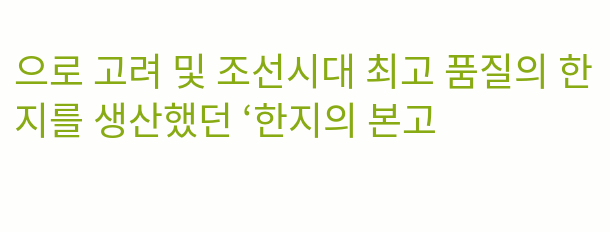으로 고려 및 조선시대 최고 품질의 한지를 생산했던 ‘한지의 본고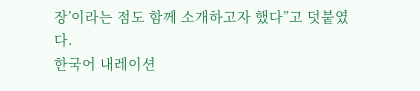장’이라는 점도 함께 소개하고자 했다”고 덧붙였다.
한국어 내레이션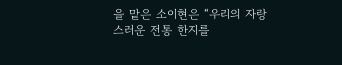을 맡은 소이현은 “우리의 자랑스러운 전통 한지를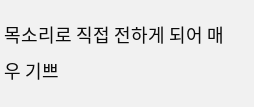목소리로 직접 전하게 되어 매우 기쁘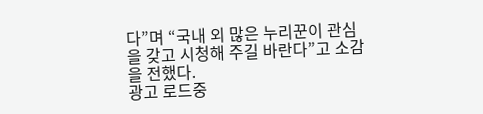다”며 “국내 외 많은 누리꾼이 관심을 갖고 시청해 주길 바란다”고 소감을 전했다.
광고 로드중